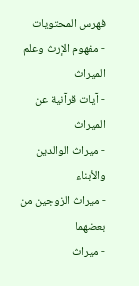فهرس المحتويات
- مفهوم الإرث وعلم الميراث
- آيات قرآنية عن الميراث
- ميراث الوالدين والأبناء
- ميراث الزوجين من بعضهما
- ميراث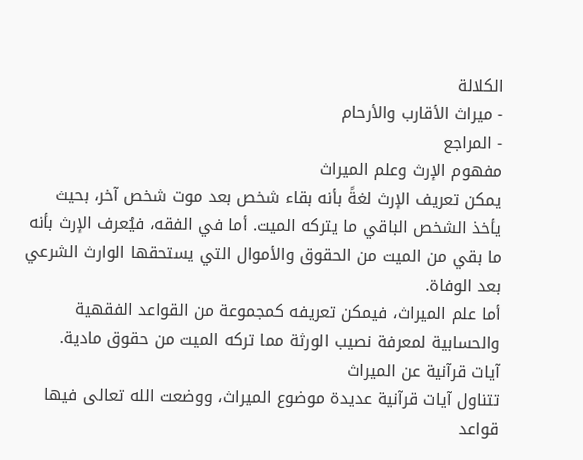الكلالة
- ميراث الأقارب والأرحام
- المراجع
مفهوم الإرث وعلم الميراث
يمكن تعريف الإرث لغةً بأنه بقاء شخص بعد موت شخص آخر، بحيث يأخذ الشخص الباقي ما يتركه الميت. أما في الفقه، فيُعرف الإرث بأنه ما بقي من الميت من الحقوق والأموال التي يستحقها الوارث الشرعي بعد الوفاة.
أما علم الميراث، فيمكن تعريفه كمجموعة من القواعد الفقهية والحسابية لمعرفة نصيب الورثة مما تركه الميت من حقوق مادية.
آيات قرآنية عن الميراث
تتناول آيات قرآنية عديدة موضوع الميراث، ووضعت الله تعالى فيها قواعد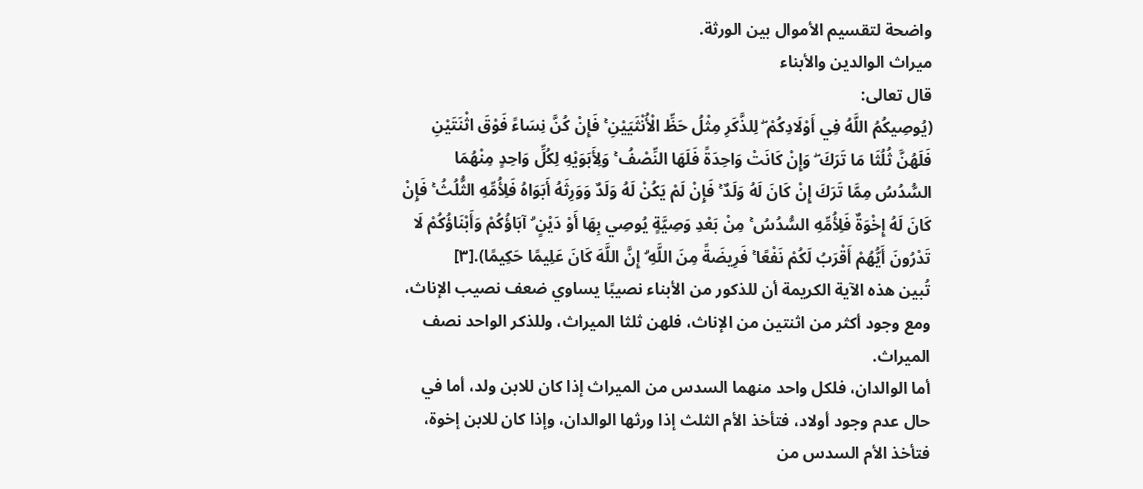واضحة لتقسيم الأموال بين الورثة.
ميراث الوالدين والأبناء
قال تعالى:
(يُوصِيكُمُ اللَّهُ فِي أَوْلَادِكُمْ ۖ لِلذَّكَرِ مِثْلُ حَظِّ الْأُنْثَيَيْنِ ۚ فَإِنْ كُنَّ نِسَاءً فَوْقَ اثْنَتَيْنِ فَلَهُنَّ ثُلُثَا مَا تَرَكَ ۖ وَإِنْ كَانَتْ وَاحِدَةً فَلَهَا النِّصْفُ ۚ وَلِأَبَوَيْهِ لِكُلِّ وَاحِدٍ مِنْهُمَا السُّدُسُ مِمَّا تَرَكَ إِنْ كَانَ لَهُ وَلَدٌ ۚ فَإِنْ لَمْ يَكُنْ لَهُ وَلَدٌ وَوَرِثَهُ أَبَوَاهُ فَلِأُمِّهِ الثُّلُثُ ۚ فَإِنْ كَانَ لَهُ إِخْوَةٌ فَلِأُمِّهِ السُّدُسُ ۚ مِنْ بَعْدِ وَصِيَّةٍ يُوصِي بِهَا أَوْ دَيْنٍ ۗ آبَاؤُكُمْ وَأَبْنَاؤُكُمْ لَا تَدْرُونَ أَيُّهُمْ أَقْرَبُ لَكُمْ نَفْعًا ۚ فَرِيضَةً مِنَ اللَّهِ ۗ إِنَّ اللَّهَ كَانَ عَلِيمًا حَكِيمًا).[٣]
تُبين هذه الآية الكريمة أن للذكور من الأبناء نصيبًا يساوي ضعف نصيب الإناث، ومع وجود أكثر من اثنتين من الإناث، فلهن ثلثا الميراث، وللذكر الواحد نصف الميراث.
أما الوالدان، فلكل واحد منهما السدس من الميراث إذا كان للابن ولد، أما في حال عدم وجود أولاد، فتأخذ الأم الثلث إذا ورثها الوالدان، وإذا كان للابن إخوة، فتأخذ الأم السدس من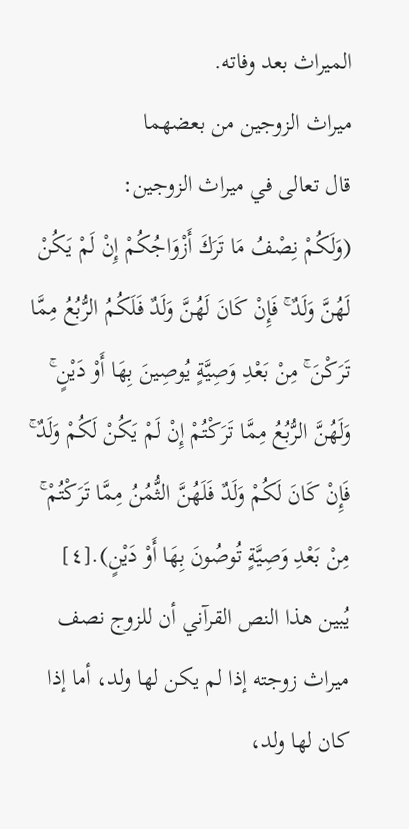الميراث بعد وفاته.
ميراث الزوجين من بعضهما
قال تعالى في ميراث الزوجين:
(وَلَكُمْ نِصْفُ مَا تَرَكَ أَزْوَاجُكُمْ إِنْ لَمْ يَكُنْ لَهُنَّ وَلَدٌ ۚ فَإِنْ كَانَ لَهُنَّ وَلَدٌ فَلَكُمُ الرُّبُعُ مِمَّا تَرَكْنَ ۚ مِنْ بَعْدِ وَصِيَّةٍ يُوصِينَ بِهَا أَوْ دَيْنٍ ۚ وَلَهُنَّ الرُّبُعُ مِمَّا تَرَكْتُمْ إِنْ لَمْ يَكُنْ لَكُمْ وَلَدٌ ۚ فَإِنْ كَانَ لَكُمْ وَلَدٌ فَلَهُنَّ الثُّمُنُ مِمَّا تَرَكْتُمْ ۚ مِنْ بَعْدِ وَصِيَّةٍ تُوصُونَ بِهَا أَوْ دَيْنٍ).[٤]
يُبين هذا النص القرآني أن للزوج نصف ميراث زوجته إذا لم يكن لها ولد، أما إذا كان لها ولد،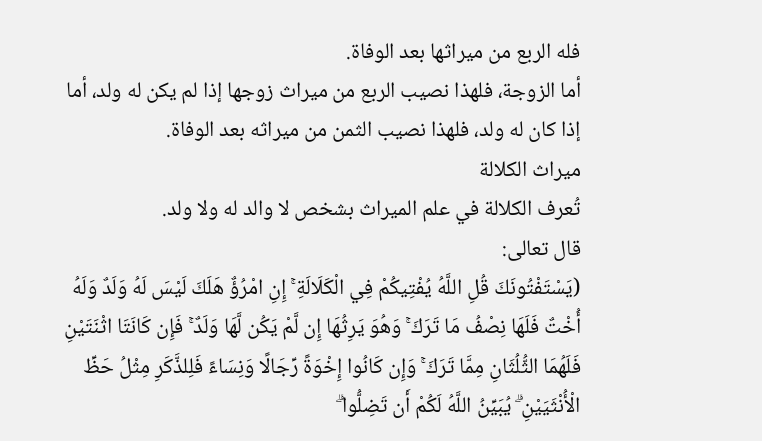فله الربع من ميراثها بعد الوفاة.
أما الزوجة، فلهذا نصيب الربع من ميراث زوجها إذا لم يكن له ولد، أما إذا كان له ولد، فلهذا نصيب الثمن من ميراثه بعد الوفاة.
ميراث الكلالة
تُعرف الكلالة في علم الميراث بشخص لا والد له ولا ولد.
قال تعالى:
(يَسْتَفْتُونَكَ قُلِ اللَّهُ يُفْتِيكُمْ فِي الْكَلَالَةِ ۚ إِنِ امْرُؤٌ هَلَكَ لَيْسَ لَهُ وَلَدٌ وَلَهُ أُخْتٌ فَلَهَا نِصْفُ مَا تَرَكَ ۚ وَهُوَ يَرِثُهَا إِن لَّمْ يَكُن لَّهَا وَلَدٌ ۚ فَإِن كَانَتَا اثْنَتَيْنِ فَلَهُمَا الثُّلُثَانِ مِمَّا تَرَكَ ۚ وَإِن كَانُوا إِخْوَةً رِّجَالًا وَنِسَاءً فَلِلذَّكَرِ مِثْلُ حَظِّ الْأُنْثَيَيْنِ ۗ يُبَيِّنُ اللَّهُ لَكُمْ أَن تَضِلُّوا ۗ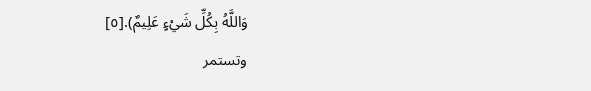وَاللَّهُ بِكُلِّ شَيْءٍ عَلِيمٌ).[٥]
وتستمر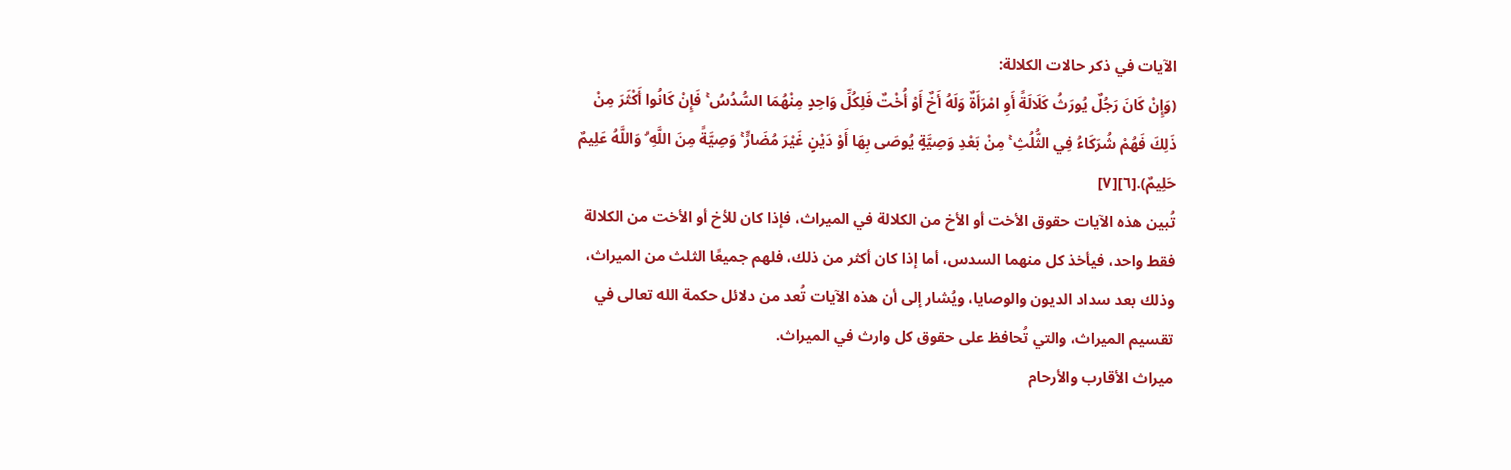الآيات في ذكر حالات الكلالة:
(وَإِنْ كَانَ رَجُلٌ يُورَثُ كَلَالَةً أَوِ امْرَأَةٌ وَلَهُ أَخٌ أَوْ أُخْتٌ فَلِكُلِّ وَاحِدٍ مِنْهُمَا السُّدُسُ ۚ فَإِنْ كَانُوا أَكْثَرَ مِنْ ذَلِكَ فَهُمْ شُرَكَاءُ فِي الثُّلُثِ ۚ مِنْ بَعْدِ وَصِيَّةٍ يُوصَى بِهَا أَوْ دَيْنٍ غَيْرَ مُضَارٍّ ۚ وَصِيَّةً مِنَ اللَّهِ ۗ وَاللَّهُ عَلِيمٌ حَلِيمٌ).[٦][٧]
تُبين هذه الآيات حقوق الأخت أو الأخ من الكلالة في الميراث، فإذا كان للأخ أو الأخت من الكلالة فقط واحد، فيأخذ كل منهما السدس، أما إذا كان أكثر من ذلك، فلهم جميعًا الثلث من الميراث، وذلك بعد سداد الديون والوصايا، ويُشار إلى أن هذه الآيات تُعد من دلائل حكمة الله تعالى في تقسيم الميراث، والتي تُحافظ على حقوق كل وارث في الميراث.
ميراث الأقارب والأرحام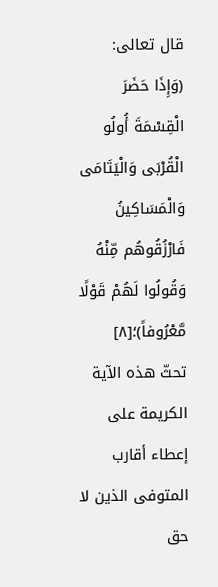قال تعالى:
(وَإِذَا حَضَرَ الْقِسْمَةَ أُولُو الْقُرْبَى وَالْيَتَامَى وَالْمَسَاكِينُ فَارْزُقُوهُم مِّنْهُ وَقُولُوا لَهُمْ قَوْلًا مَّعْرُوفاً)؛[٨]
تحثّ هذه الآية الكريمة على إعطاء أقارب المتوفى الذين لا حق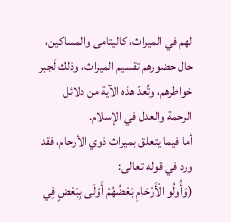لهم في الميراث، كاليتامى والمساكين، حال حضورهم تقسيم الميراث، وذلك لَجبر خواطرهم، وتُعدّ هذه الآية من دلائل الرحمة والعدل في الإسلام.
أما فيما يتعلق بميراث ذوي الأرحام، فقد ورد في قوله تعالى:
(وَأُولُو الْأَرْحَامِ بَعْضُهُمْ أَوْلَى بِبَعْضٍ فِي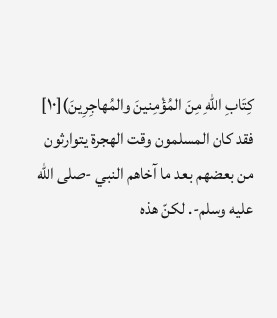كِتَابِ اللهِ مِنَ المُؤْمِنينَ والمُهاجِرِينَ)[١٠]
فقد كان المسلمون وقت الهجرة يتوارثون من بعضهم بعد ما آخاهم النبي -صلى الله عليه وسلم-. لكنّ هذه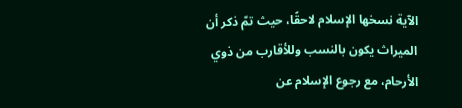الآية نسخها الإسلام لاحقًا، حيث تمّ ذكر أن الميراث يكون بالنسب وللأقارب من ذوي الأرحام، مع رجوع الإسلام عن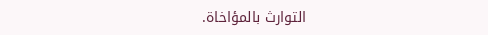التوارث بالمؤاخاة.